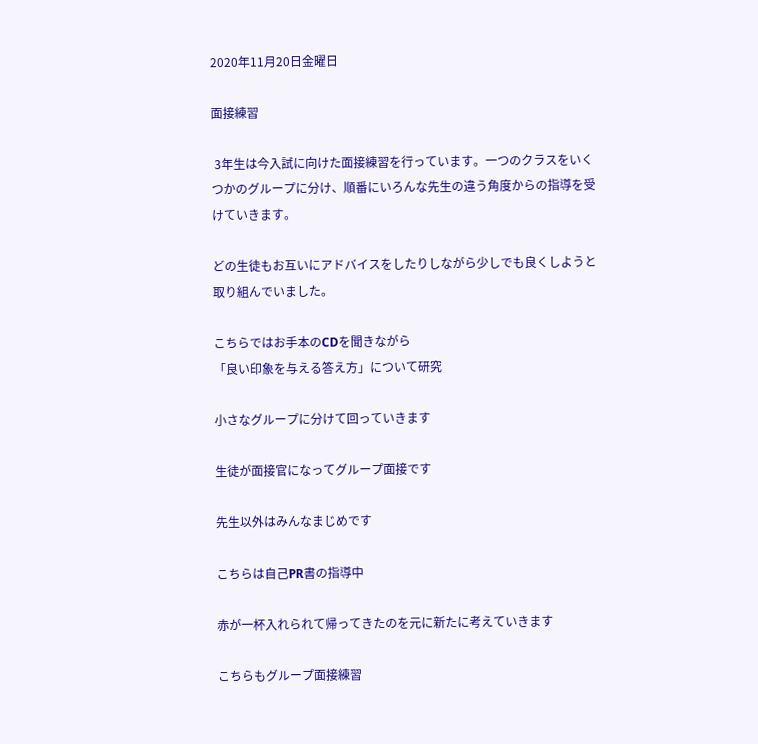2020年11月20日金曜日

面接練習

 3年生は今入試に向けた面接練習を行っています。一つのクラスをいくつかのグループに分け、順番にいろんな先生の違う角度からの指導を受けていきます。

どの生徒もお互いにアドバイスをしたりしながら少しでも良くしようと取り組んでいました。

こちらではお手本のCDを聞きながら
「良い印象を与える答え方」について研究

小さなグループに分けて回っていきます

生徒が面接官になってグループ面接です

先生以外はみんなまじめです

こちらは自己PR書の指導中

赤が一杯入れられて帰ってきたのを元に新たに考えていきます

こちらもグループ面接練習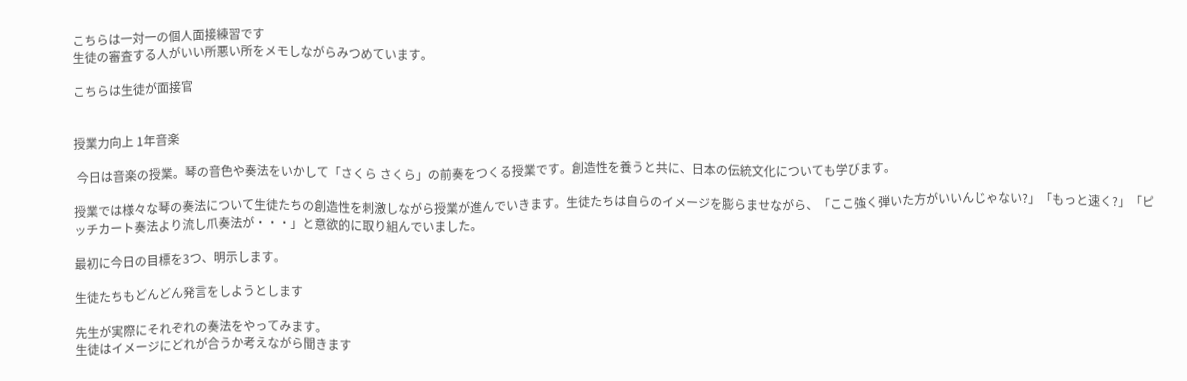こちらは一対一の個人面接練習です
生徒の審査する人がいい所悪い所をメモしながらみつめています。

こちらは生徒が面接官


授業力向上 1年音楽

 今日は音楽の授業。琴の音色や奏法をいかして「さくら さくら」の前奏をつくる授業です。創造性を養うと共に、日本の伝統文化についても学びます。

授業では様々な琴の奏法について生徒たちの創造性を刺激しながら授業が進んでいきます。生徒たちは自らのイメージを膨らませながら、「ここ強く弾いた方がいいんじゃない?」「もっと速く?」「ピッチカート奏法より流し爪奏法が・・・」と意欲的に取り組んでいました。

最初に今日の目標を3つ、明示します。

生徒たちもどんどん発言をしようとします

先生が実際にそれぞれの奏法をやってみます。
生徒はイメージにどれが合うか考えながら聞きます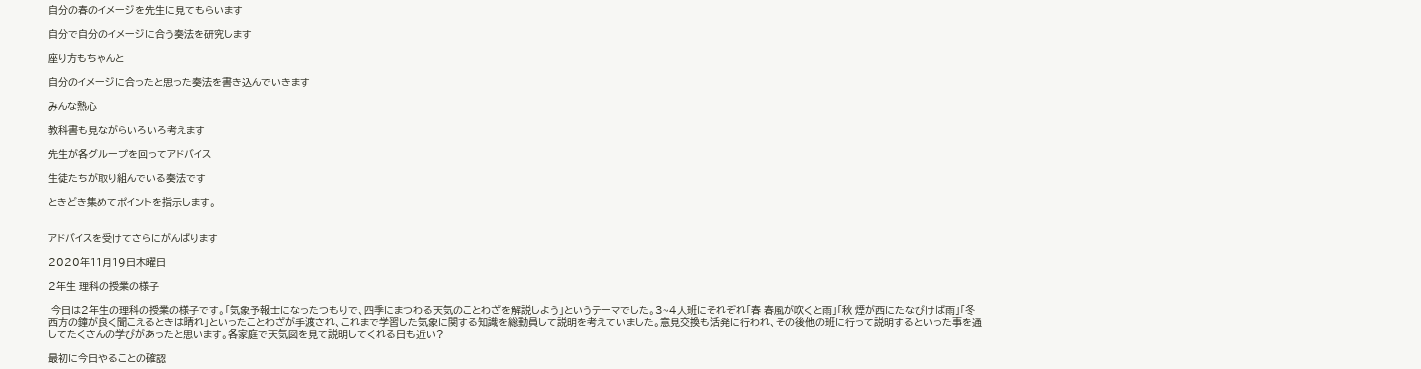自分の春のイメージを先生に見てもらいます

自分で自分のイメージに合う奏法を研究します

座り方もちゃんと

自分のイメージに合ったと思った奏法を書き込んでいきます

みんな熱心

教科書も見ながらいろいろ考えます

先生が各グループを回ってアドバイス

生徒たちが取り組んでいる奏法です

ときどき集めてポイントを指示します。


アドバイスを受けてさらにがんばります

2020年11月19日木曜日

2年生 理科の授業の様子

 今日は2年生の理科の授業の様子です。「気象予報士になったつもりで、四季にまつわる天気のことわざを解説しよう」というテーマでした。3~4人班にそれぞれ「春 春風が吹くと雨」「秋 煙が西にたなびけば雨」「冬 西方の鐘が良く聞こえるときは晴れ」といったことわざが手渡され、これまで学習した気象に関する知識を総動員して説明を考えていました。意見交換も活発に行われ、その後他の班に行って説明するといった事を通してたくさんの学びがあったと思います。各家庭で天気図を見て説明してくれる日も近い?

最初に今日やることの確認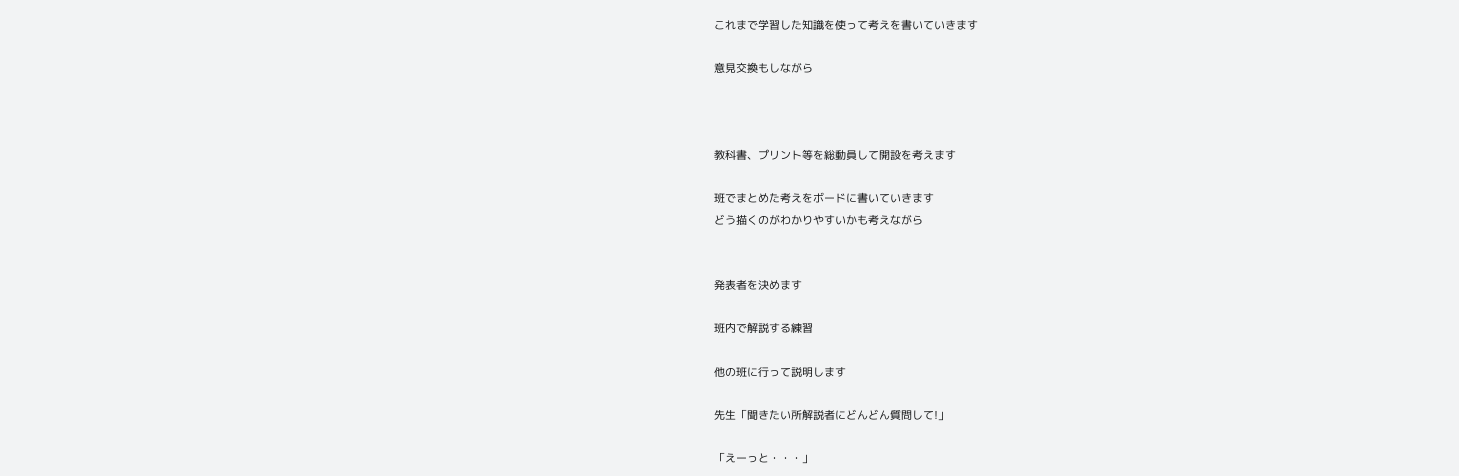これまで学習した知識を使って考えを書いていきます

意見交換もしながら



教科書、プリント等を総動員して開設を考えます

班でまとめた考えをボードに書いていきます
どう描くのがわかりやすいかも考えながら


発表者を決めます

班内で解説する練習

他の班に行って説明します

先生「聞きたい所解説者にどんどん質問して!」

「えーっと・・・」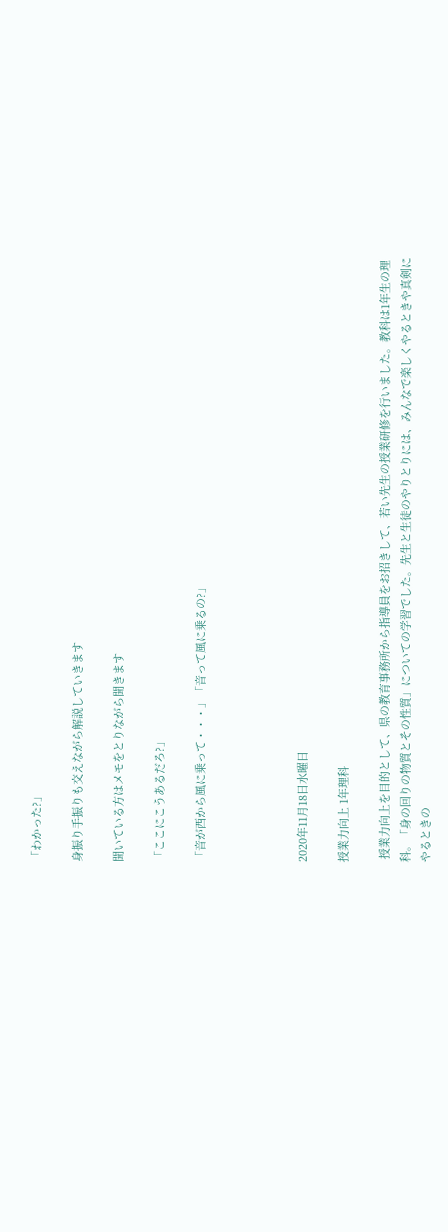「わかった?」

身振り手振りも交えながら解説していきます

聞いている方はメモをとりながら聞きます

「ここにこうあるだろ?」

「音が西から風に乗って・・・」「音って風に乗るの?」




2020年11月18日水曜日

授業力向上 1年理科

 授業力向上を目的として、県の教育事務所から指導員をお招きして、若い先生の授業研修を行いました。教科は1年生の理科。「身の回りの物質とその性質」についての学習でした。先生と生徒のやりとりには、みんなで楽しくやるときや真剣にやるときの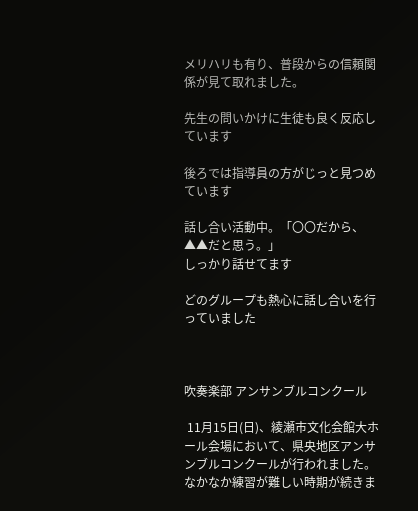メリハリも有り、普段からの信頼関係が見て取れました。

先生の問いかけに生徒も良く反応しています

後ろでは指導員の方がじっと見つめています

話し合い活動中。「〇〇だから、▲▲だと思う。」
しっかり話せてます

どのグループも熱心に話し合いを行っていました



吹奏楽部 アンサンブルコンクール

 11月15日(日)、綾瀬市文化会館大ホール会場において、県央地区アンサンブルコンクールが行われました。なかなか練習が難しい時期が続きま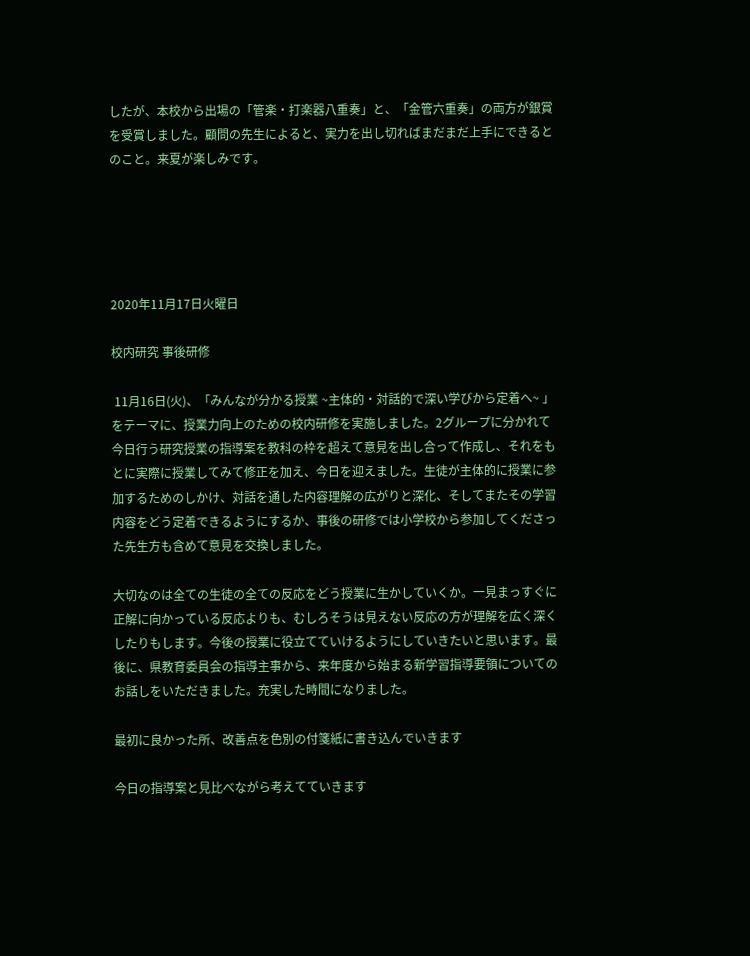したが、本校から出場の「管楽・打楽器八重奏」と、「金管六重奏」の両方が銀賞を受賞しました。顧問の先生によると、実力を出し切ればまだまだ上手にできるとのこと。来夏が楽しみです。





2020年11月17日火曜日

校内研究 事後研修

 11月16日(火)、「みんなが分かる授業 ~主体的・対話的で深い学びから定着へ~ 」をテーマに、授業力向上のための校内研修を実施しました。2グループに分かれて今日行う研究授業の指導案を教科の枠を超えて意見を出し合って作成し、それをもとに実際に授業してみて修正を加え、今日を迎えました。生徒が主体的に授業に参加するためのしかけ、対話を通した内容理解の広がりと深化、そしてまたその学習内容をどう定着できるようにするか、事後の研修では小学校から参加してくださった先生方も含めて意見を交換しました。

大切なのは全ての生徒の全ての反応をどう授業に生かしていくか。一見まっすぐに正解に向かっている反応よりも、むしろそうは見えない反応の方が理解を広く深くしたりもします。今後の授業に役立てていけるようにしていきたいと思います。最後に、県教育委員会の指導主事から、来年度から始まる新学習指導要領についてのお話しをいただきました。充実した時間になりました。

最初に良かった所、改善点を色別の付箋紙に書き込んでいきます

今日の指導案と見比べながら考えてていきます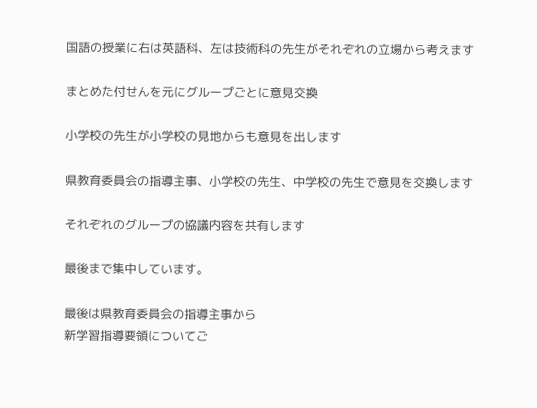国語の授業に右は英語科、左は技術科の先生がそれぞれの立場から考えます

まとめた付せんを元にグループごとに意見交換

小学校の先生が小学校の見地からも意見を出します

県教育委員会の指導主事、小学校の先生、中学校の先生で意見を交換します

それぞれのグループの協議内容を共有します

最後まで集中しています。

最後は県教育委員会の指導主事から
新学習指導要領についてご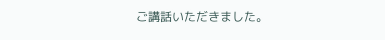ご講話いただきました。